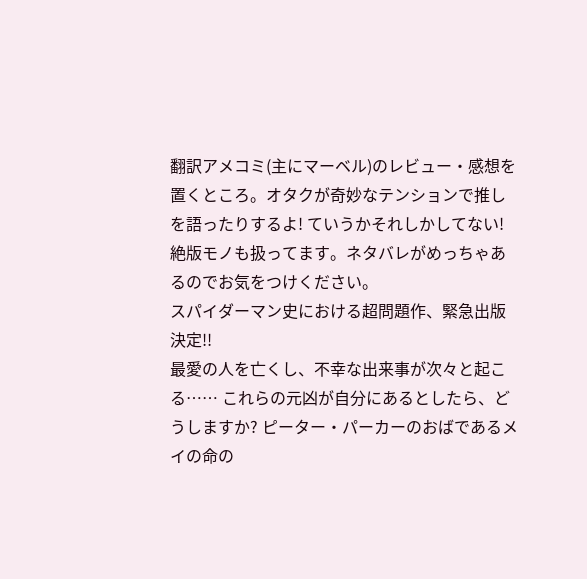翻訳アメコミ(主にマーベル)のレビュー・感想を置くところ。オタクが奇妙なテンションで推しを語ったりするよ! ていうかそれしかしてない! 絶版モノも扱ってます。ネタバレがめっちゃあるのでお気をつけください。
スパイダーマン史における超問題作、緊急出版決定!!
最愛の人を亡くし、不幸な出来事が次々と起こる…… これらの元凶が自分にあるとしたら、どうしますか? ピーター・パーカーのおばであるメイの命の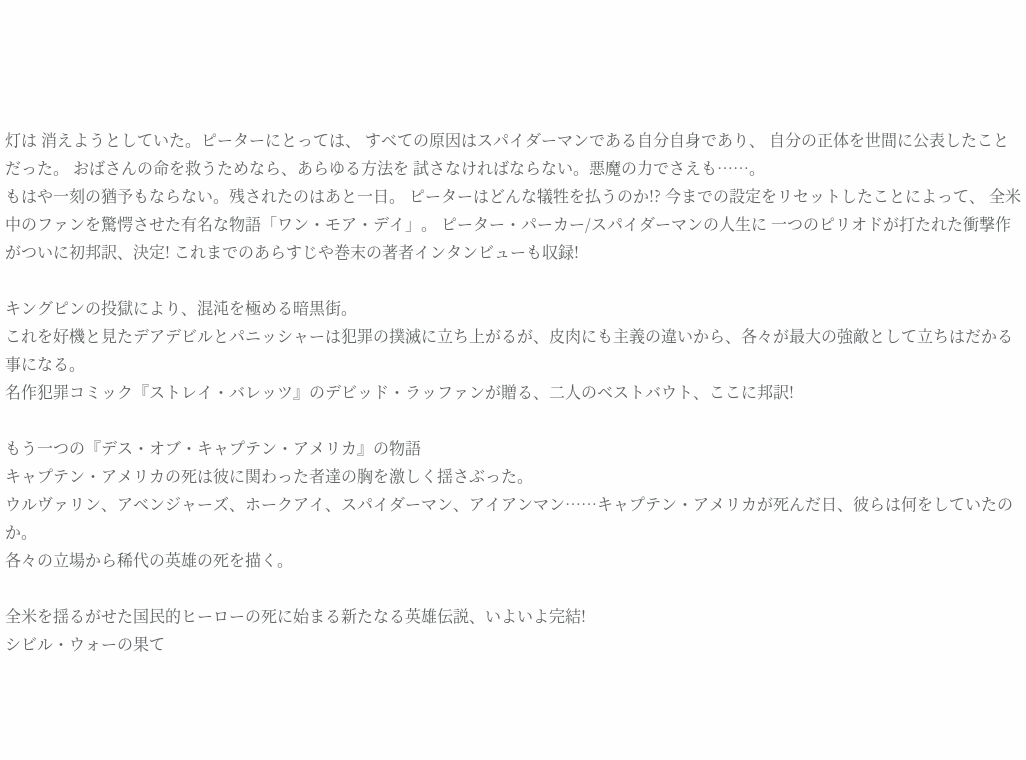灯は 消えようとしていた。ピーターにとっては、 すべての原因はスパイダーマンである自分自身であり、 自分の正体を世間に公表したことだった。 おばさんの命を救うためなら、あらゆる方法を 試さなければならない。悪魔の力でさえも……。
もはや一刻の猶予もならない。残されたのはあと一日。 ピーターはどんな犠牲を払うのか!? 今までの設定をリセットしたことによって、 全米中のファンを驚愕させた有名な物語「ワン・モア・デイ」。 ピーター・パーカー/スパイダーマンの人生に 一つのピリオドが打たれた衝撃作がついに初邦訳、決定! これまでのあらすじや巻末の著者インタンビューも収録!

キングピンの投獄により、混沌を極める暗黒街。
これを好機と見たデアデビルとパニッシャーは犯罪の撲滅に立ち上がるが、皮肉にも主義の違いから、各々が最大の強敵として立ちはだかる事になる。
名作犯罪コミック『ストレイ・バレッツ』のデビッド・ラッファンが贈る、二人のベストバウト、ここに邦訳!

もう一つの『デス・オブ・キャプテン・アメリカ』の物語
キャプテン・アメリカの死は彼に関わった者達の胸を激しく揺さぶった。
ウルヴァリン、アベンジャーズ、ホークアイ、スパイダーマン、アイアンマン……キャプテン・アメリカが死んだ日、彼らは何をしていたのか。
各々の立場から稀代の英雄の死を描く。

全米を揺るがせた国民的ヒーローの死に始まる新たなる英雄伝説、いよいよ完結!
シビル・ウォーの果て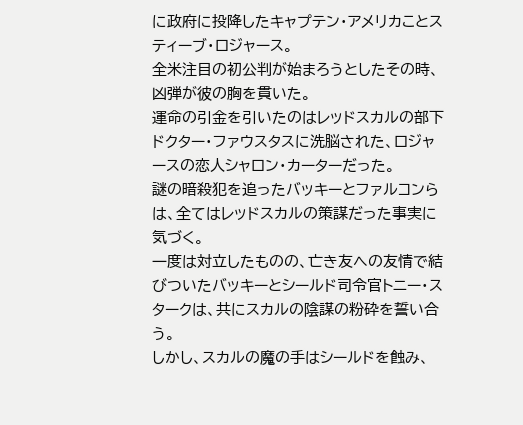に政府に投降したキャプテン・アメリカことスティーブ・ロジャース。
全米注目の初公判が始まろうとしたその時、凶弾が彼の胸を貫いた。
運命の引金を引いたのはレッドスカルの部下ドクター・ファウスタスに洗脳された、ロジャースの恋人シャロン・カーターだった。
謎の暗殺犯を追ったバッキーとファルコンらは、全てはレッドスカルの策謀だった事実に気づく。
一度は対立したものの、亡き友への友情で結びついたバッキーとシールド司令官トニー・スタークは、共にスカルの陰謀の粉砕を誓い合う。
しかし、スカルの魔の手はシールドを蝕み、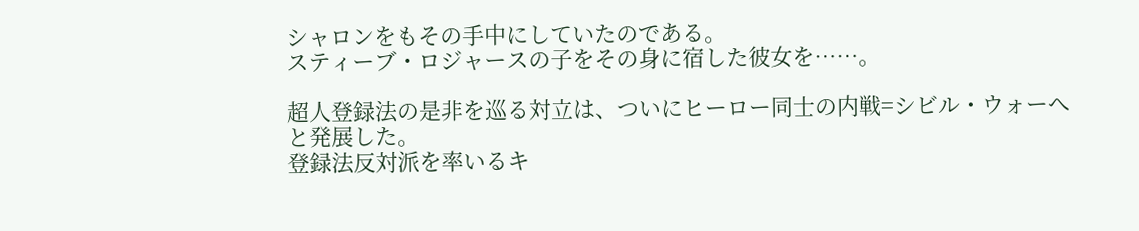シャロンをもその手中にしていたのである。
スティーブ・ロジャースの子をその身に宿した彼女を……。

超人登録法の是非を巡る対立は、ついにヒーロー同士の内戦=シビル・ウォーへと発展した。
登録法反対派を率いるキ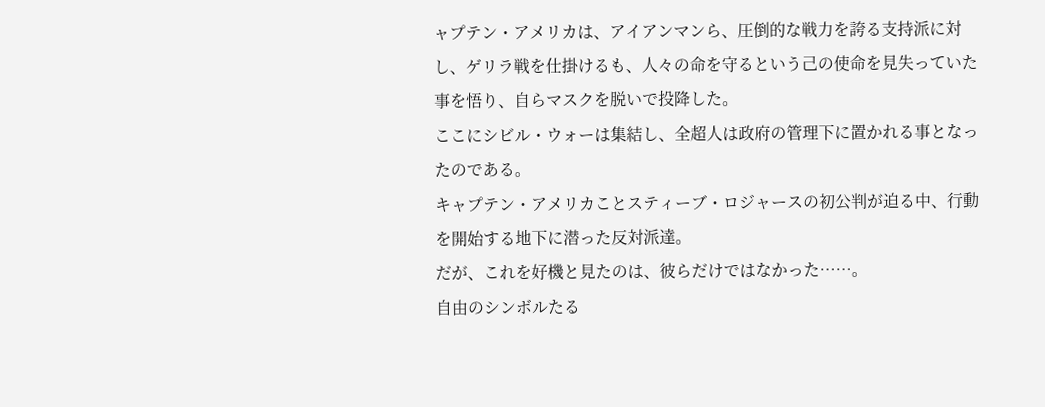ャプテン・アメリカは、アイアンマンら、圧倒的な戦力を誇る支持派に対し、ゲリラ戦を仕掛けるも、人々の命を守るという己の使命を見失っていた事を悟り、自らマスクを脱いで投降した。
ここにシビル・ウォーは集結し、全超人は政府の管理下に置かれる事となったのである。
キャプテン・アメリカことスティーブ・ロジャースの初公判が迫る中、行動を開始する地下に潜った反対派達。
だが、これを好機と見たのは、彼らだけではなかった……。
自由のシンボルたる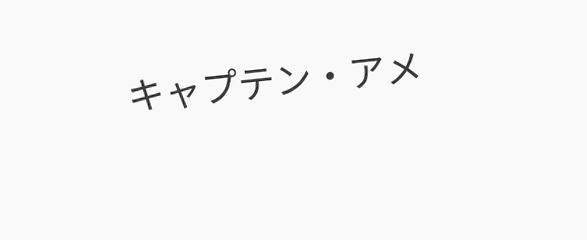キャプテン・アメ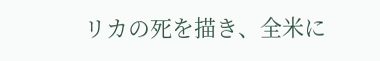リカの死を描き、全米に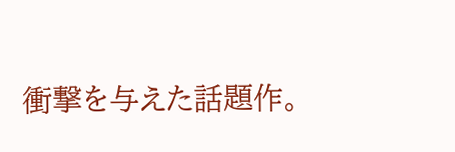衝撃を与えた話題作。